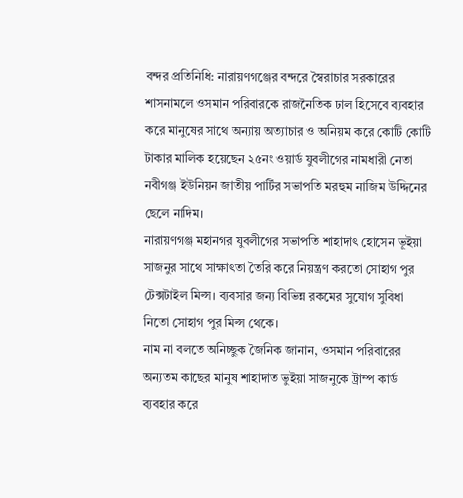বন্দর প্রতিনিধি: নারায়ণগঞ্জের বন্দরে স্বৈরাচার সরকারের শাসনামলে ওসমান পরিবারকে রাজনৈতিক ঢাল হিসেবে ব্যবহার করে মানুষের সাথে অন্যায় অত্যাচার ও অনিয়ম করে কোটি কোটি টাকার মালিক হয়েছেন ২৫নং ওয়ার্ড যুবলীগের নামধারী নেতা নবীগঞ্জ ইউনিয়ন জাতীয় পার্টির সভাপতি মরহুম নাজিম উদ্দিনের ছেলে নাদিম।
নারায়ণগঞ্জ মহানগর যুবলীগের সভাপতি শাহাদাৎ হোসেন ভূইয়া সাজনুর সাথে সাক্ষাৎতা তৈরি করে নিয়ন্ত্রণ করতো সোহাগ পুর টেক্সটাইল মিল্স। ব্যবসার জন্য বিভিন্ন রকমের সুযোগ সুবিধা নিতো সোহাগ পুর মিল্স থেকে।
নাম না বলতে অনিচ্ছুক জৈনিক জানান, ওসমান পরিবারের অন্যতম কাছের মানুষ শাহাদাত ভুইয়া সাজনুকে ট্রাম্প কার্ড ব্যবহার করে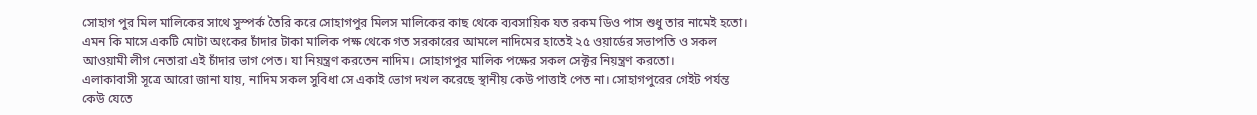সোহাগ পুর মিল মালিকের সাথে সুস্পর্ক তৈরি করে সোহাগপুর মিলস মালিকের কাছ থেকে ব্যবসায়িক যত রকম ডিও পাস শুধু তার নামেই হতো। এমন কি মাসে একটি মোটা অংকের চাঁদার টাকা মালিক পক্ষ থেকে গত সরকারের আমলে নাদিমের হাতেই ২৫ ওয়ার্ডের সভাপতি ও সকল আওয়ামী লীগ নেতারা এই চাঁদার ভাগ পেত। যা নিয়ন্ত্রণ করতেন নাদিম। সোহাগপুর মালিক পক্ষের সকল সেক্টর নিয়ন্ত্রণ করতো।
এলাকাবাসী সূত্রে আরো জানা যায়, নাদিম সকল সুবিধা সে একাই ভোগ দখল করেছে স্থানীয় কেউ পাত্তাই পেত না। সোহাগপুরের গেইট পর্যন্ত কেউ যেতে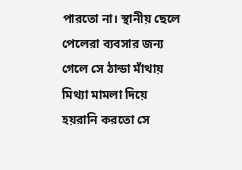পারতো না। স্থানীয় ছেলে পেলেরা ব্যবসার জন্য গেলে সে ঠান্ডা মাঁথায় মিথ্যা মামলা দিয়ে হয়রানি করতো সে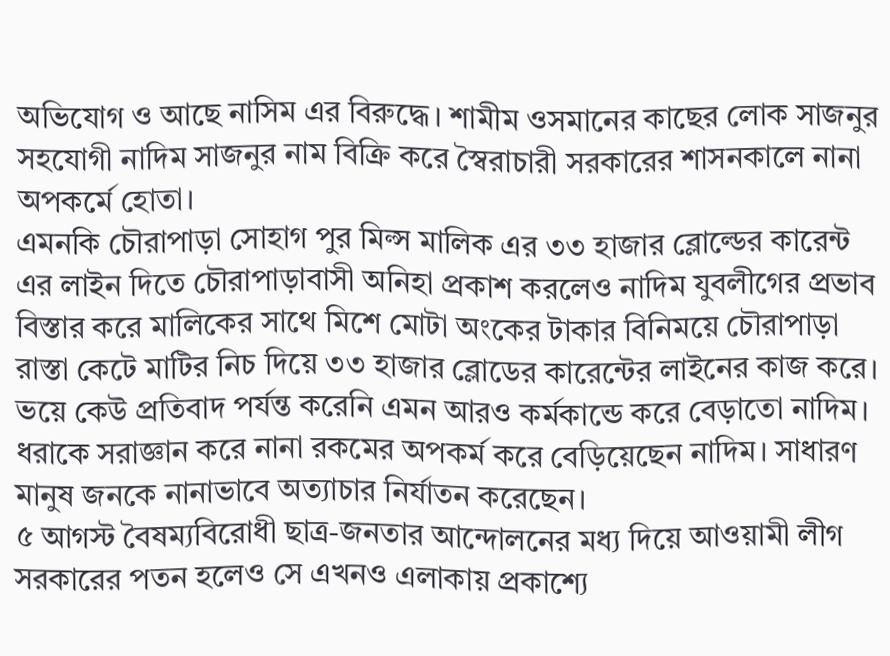অভিযোগ ও আছে নাসিম এর বিরুদ্ধে। শামীম ওসমানের কাছের লোক সাজনুর সহযোগী নাদিম সাজনুর নাম বিক্রি করে স্বৈরাচারী সরকারের শাসনকালে নানা অপকর্মে হোতা।
এমনকি চৌরাপাড়া সোহাগ পুর মিল্স মালিক এর ৩৩ হাজার ব্লোল্ডের কারেন্ট এর লাইন দিতে চৌরাপাড়াবাসী অনিহা প্রকাশ করলেও নাদিম যুবলীগের প্রভাব বিস্তার করে মালিকের সাথে মিশে মোটা অংকের টাকার বিনিময়ে চৌরাপাড়া রাস্তা কেটে মাটির নিচ দিয়ে ৩৩ হাজার ব্লোডের কারেন্টের লাইনের কাজ করে। ভয়ে কেউ প্রতিবাদ পর্যন্ত করেনি এমন আরও কর্মকান্ডে করে বেড়াতো নাদিম। ধরাকে সরাজ্ঞান করে নানা রকমের অপকর্ম করে বেড়িয়েছেন নাদিম। সাধারণ মানুষ জনকে নানাভাবে অত্যাচার নির্যাতন করেছেন।
৫ আগস্ট বৈষম্যবিরোধী ছাত্র-জনতার আন্দোলনের মধ্য দিয়ে আওয়ামী লীগ সরকারের পতন হলেও সে এখনও এলাকায় প্রকাশ্যে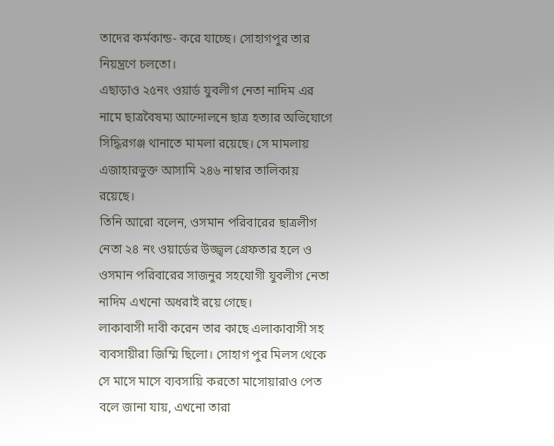তাদের কর্মকান্ড- করে যাচ্ছে। সোহাগপুর তার নিয়ন্ত্রণে চলতো।
এছাড়াও ২৫নং ওয়ার্ড যুবলীগ নেতা নাদিম এর নামে ছাত্রবৈষম্য আন্দোলনে ছাত্র হত্যার অভিযোগে সিদ্ধিরগঞ্জ থানাতে মামলা রয়েছে। সে মামলায় এজাহারভুক্ত আসামি ২৪৬ নাম্বার তালিকায় রয়েছে।
তিনি আরো বলেন, ওসমান পরিবারের ছাত্রলীগ নেতা ২৪ নং ওয়ার্ডের উজ্জ্বল গ্রেফতার হলে ও ওসমান পরিবারের সাজনুর সহযোগী যুবলীগ নেতা নাদিম এখনো অধরাই রয়ে গেছে।
লাকাবাসী দাবী করেন তার কাছে এলাকাবাসী সহ ব্যবসায়ীরা জিম্মি ছিলো। সোহাগ পুর মিলস থেকে সে মাসে মাসে ব্যবসায়ি করতো মাসোয়ারাও পেত বলে জানা যায়, এখনো তারা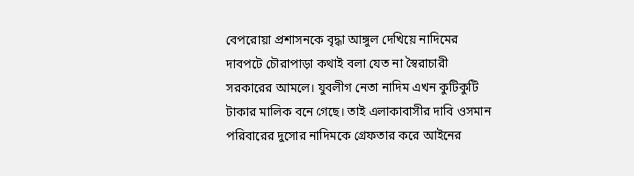বেপরোয়া প্রশাসনকে বৃদ্ধা আঙ্গুল দেখিয়ে নাদিমের দাবপটে চৌরাপাড়া কথাই বলা যেত না স্বৈরাচারী সরকারের আমলে। যুবলীগ নেতা নাদিম এখন কুটিকুটি টাকার মালিক বনে গেছে। তাই এলাকাবাসীর দাবি ওসমান পরিবারের দুসোর নাদিমকে গ্রেফতার করে আইনের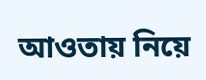আওতায় নিয়ে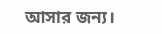আসার জন্য।